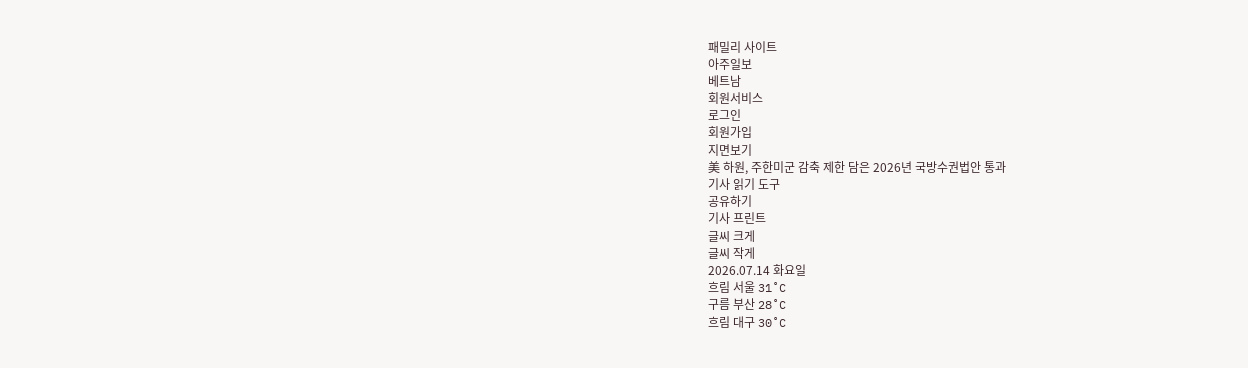패밀리 사이트
아주일보
베트남
회원서비스
로그인
회원가입
지면보기
美 하원, 주한미군 감축 제한 담은 2026년 국방수권법안 통과
기사 읽기 도구
공유하기
기사 프린트
글씨 크게
글씨 작게
2026.07.14 화요일
흐림 서울 31˚C
구름 부산 28˚C
흐림 대구 30˚C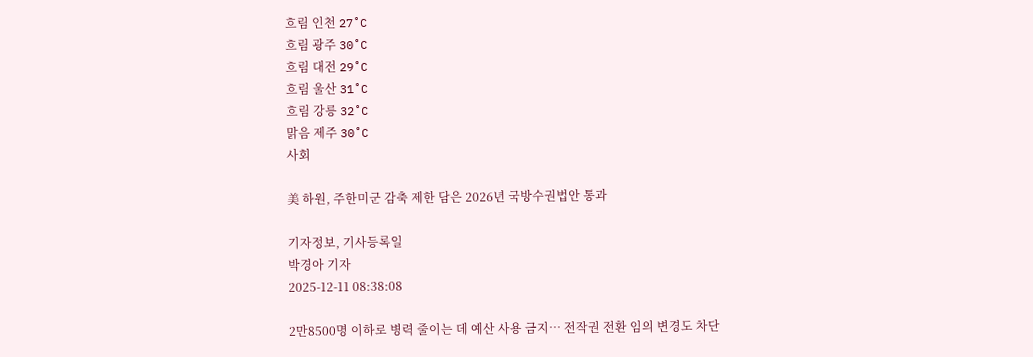흐림 인천 27˚C
흐림 광주 30˚C
흐림 대전 29˚C
흐림 울산 31˚C
흐림 강릉 32˚C
맑음 제주 30˚C
사회

美 하원, 주한미군 감축 제한 담은 2026년 국방수권법안 통과

기자정보, 기사등록일
박경아 기자
2025-12-11 08:38:08

2만8500명 이하로 병력 줄이는 데 예산 사용 금지… 전작권 전환 임의 변경도 차단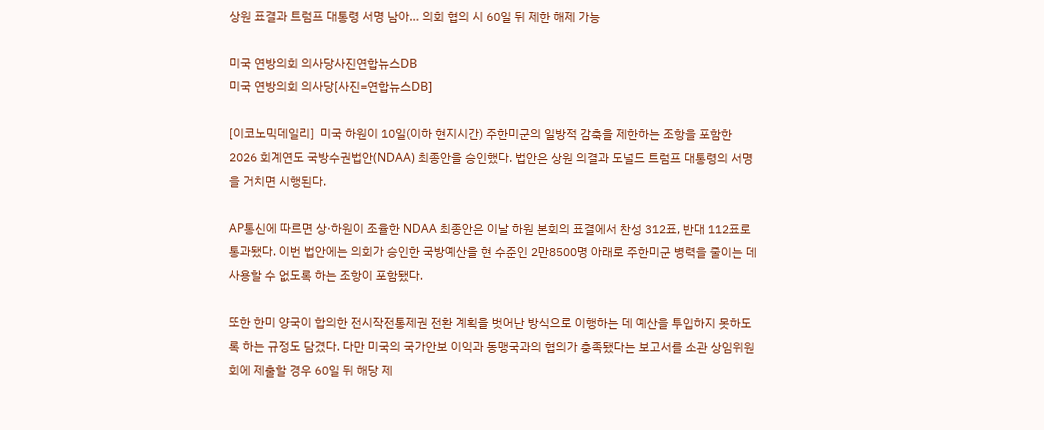상원 표결과 트럼프 대통령 서명 남아… 의회 협의 시 60일 뒤 제한 해제 가능

미국 연방의회 의사당사진연합뉴스DB
미국 연방의회 의사당[사진=연합뉴스DB]

[이코노믹데일리]  미국 하원이 10일(이하 현지시간) 주한미군의 일방적 감축을 제한하는 조항을 포함한 2026 회계연도 국방수권법안(NDAA) 최종안을 승인했다. 법안은 상원 의결과 도널드 트럼프 대통령의 서명을 거치면 시행된다.

AP통신에 따르면 상·하원이 조율한 NDAA 최종안은 이날 하원 본회의 표결에서 찬성 312표, 반대 112표로 통과됐다. 이번 법안에는 의회가 승인한 국방예산을 현 수준인 2만8500명 아래로 주한미군 병력을 줄이는 데 사용할 수 없도록 하는 조항이 포함됐다.

또한 한미 양국이 합의한 전시작전통제권 전환 계획을 벗어난 방식으로 이행하는 데 예산을 투입하지 못하도록 하는 규정도 담겼다. 다만 미국의 국가안보 이익과 동맹국과의 협의가 충족됐다는 보고서를 소관 상임위원회에 제출할 경우 60일 뒤 해당 제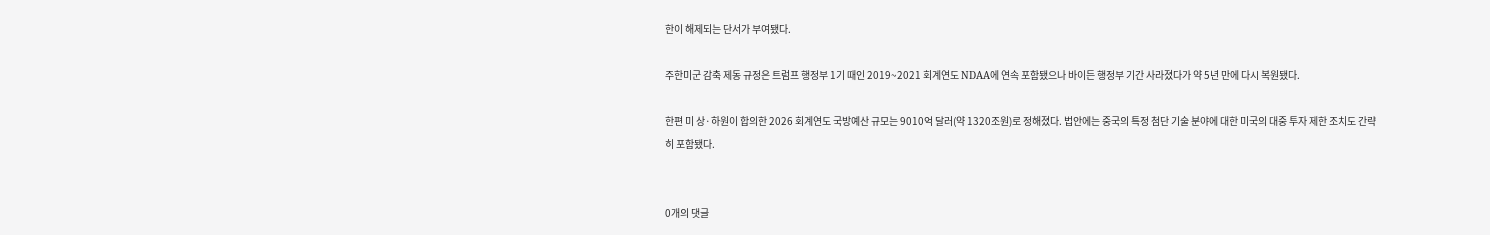한이 해제되는 단서가 부여됐다.

주한미군 감축 제동 규정은 트럼프 행정부 1기 때인 2019~2021 회계연도 NDAA에 연속 포함됐으나 바이든 행정부 기간 사라졌다가 약 5년 만에 다시 복원됐다.

한편 미 상·하원이 합의한 2026 회계연도 국방예산 규모는 9010억 달러(약 1320조원)로 정해졌다. 법안에는 중국의 특정 첨단 기술 분야에 대한 미국의 대중 투자 제한 조치도 간략히 포함됐다.


0개의 댓글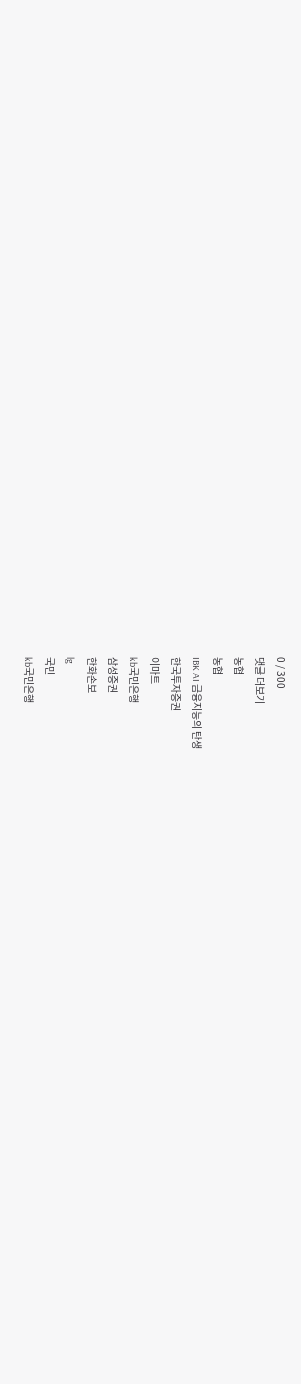0 / 300
댓글 더보기
농협
농협
IBK AI 금융지능의 탄생
한국투자증권
이마트
kb국민은행
삼성증권
한화손보
lg
국민
kb국민은행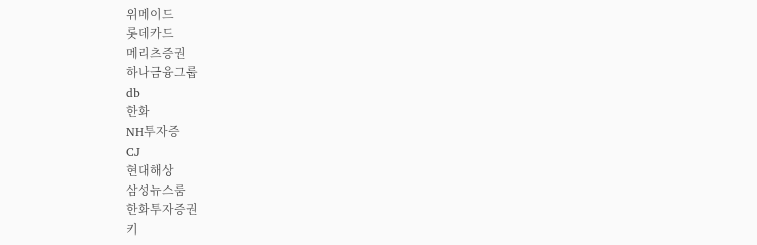위메이드
롯데카드
메리츠증권
하나금융그룹
db
한화
NH투자증
CJ
현대해상
삼성뉴스룸
한화투자증권
키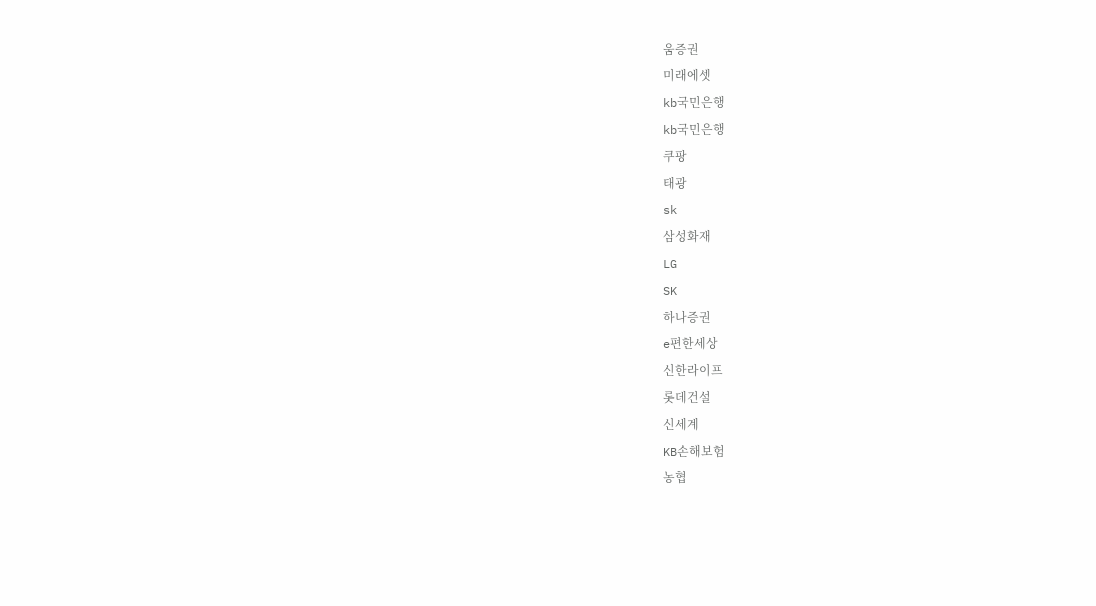움증권
미래에셋
kb국민은행
kb국민은행
쿠팡
태광
sk
삼성화재
LG
SK
하나증권
e편한세상
신한라이프
롯데건설
신세계
KB손해보험
농협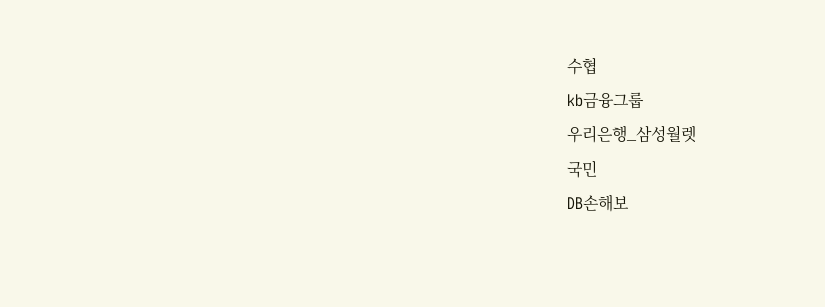수협
kb금융그룹
우리은행_삼성월렛
국민
DB손해보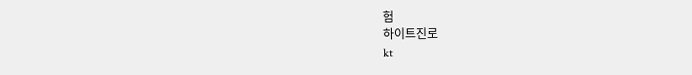험
하이트진로
kt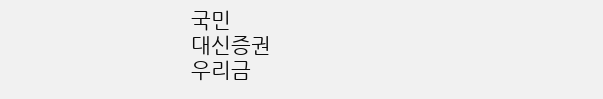국민
대신증권
우리금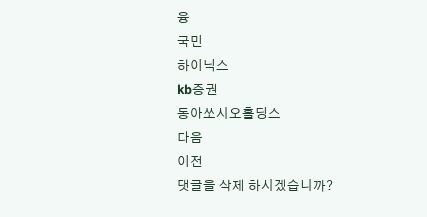융
국민
하이닉스
kb증권
동아쏘시오홀딩스
다음
이전
댓글을 삭제 하시겠습니까?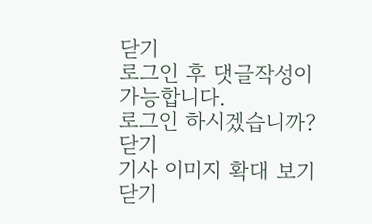닫기
로그인 후 댓글작성이 가능합니다.
로그인 하시겠습니까?
닫기
기사 이미지 확대 보기
닫기